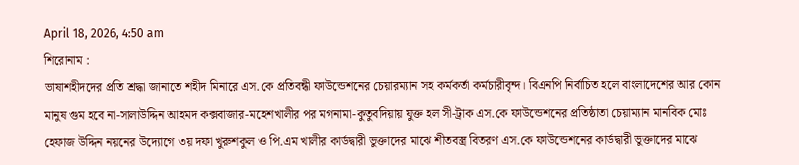April 18, 2026, 4:50 am
শিরোনাম :
ভাষাশহীদদের প্রতি শ্রদ্ধা জানাতে শহীদ মিনারে এস.কে প্রতিবন্ধী ফাউন্ডেশনের চেয়ারম্যান সহ কর্মকর্তা কর্মচারীবৃন্দ। বিএনপি নির্বাচিত হলে বাংলাদেশের আর কোন মানুষ গুম হবে না-সালাউদ্দিন আহমদ কক্সবাজার-মহেশখালীর পর মগনামা-কুতুবদিয়ায় যুক্ত হল সী-ট্রাক এস.কে ফাউন্ডেশনের প্রতিষ্ঠাতা চেয়াম্যান মানবিক মোঃ হেফাজ উদ্দিন নয়নের উদ্যোগে ৩য় দফা খুরুশকুল ও পি.এম খালীর কার্ডদ্বারী ভুক্তাদের মাঝে শীতবস্ত্র বিতরণ এস.কে ফাউন্ডেশনের কার্ডদ্বারী ভুক্তাদের মাঝে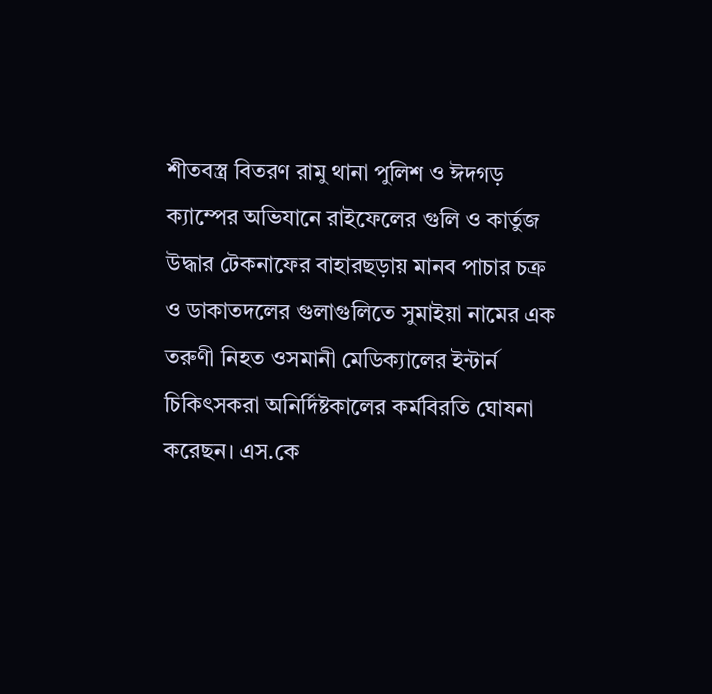শীতবস্ত্র বিতরণ রামু থানা পুলিশ ও ঈদগড় ক্যাম্পের অভিযানে রাইফেলের গুলি ও কার্তুজ উদ্ধার টেকনাফের বাহারছড়ায় মানব পাচার চক্র ও ডাকাতদলের গুলাগুলিতে সুমাইয়া নামের এক তরুণী নিহত ওসমানী মেডিক্যালের ইন্টার্ন চিকিৎসকরা অনির্দিষ্টকালের কর্মবিরতি ঘোষনা করেছন। এস.কে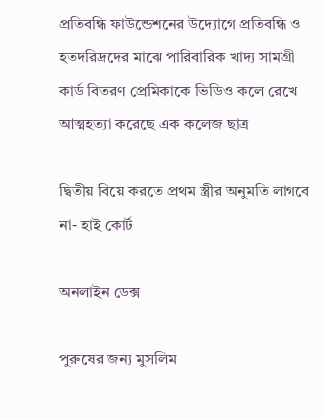প্রতিবন্ধি ফাউন্ডেশনের উদ্যোগে প্রতিবন্ধি ও হতদরিদ্রদের মাঝে পারিবারিক খাদ্য সামগ্রী কার্ড বিতরণ প্রেমিকাকে ভিডিও কলে রেখে আত্মহত্যা করেছে এক কলেজ ছাত্র

দ্বিতীয় বিয়ে করতে প্রথম স্ত্রীর অনুমতি লাগবে না- হাই কোর্ট

অনলাইন ডেক্স

পুরুষের জন্য মুসলিম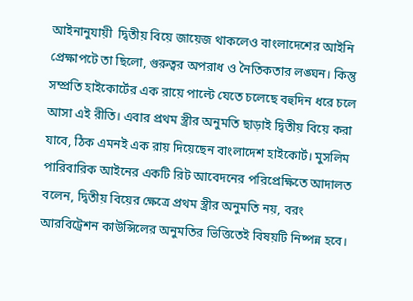আইনানুযায়ী  ‍দ্বিতীয় বিয়ে জায়েজ থাকলেও বাংলাদেশের আইনি প্রেক্ষাপটে তা ছিলো, গুরুত্বর অপরাধ ও নৈতিকতার লঙ্ঘন। কিন্তু সম্প্রতি হাইকোর্টের এক রায়ে পাল্টে যেতে চলেছে বহুদিন ধরে চলে আসা এই রীতি। এবার প্রথম স্ত্রীর অনুমতি ছাড়াই দ্বিতীয় বিয়ে করা যাবে, ঠিক এমনই এক রায় দিয়েছেন বাংলাদেশ হাইকোর্ট। মুসলিম পারিবারিক আইনের একটি রিট আবেদনের পরিপ্রেক্ষিতে আদালত বলেন, দ্বিতীয় বিয়ের ক্ষেত্রে প্রথম স্ত্রীর অনুমতি নয়, বরং আরবিট্রেশন কাউন্সিলের অনুমতির ভিত্তিতেই বিষয়টি নিষ্পন্ন হবে।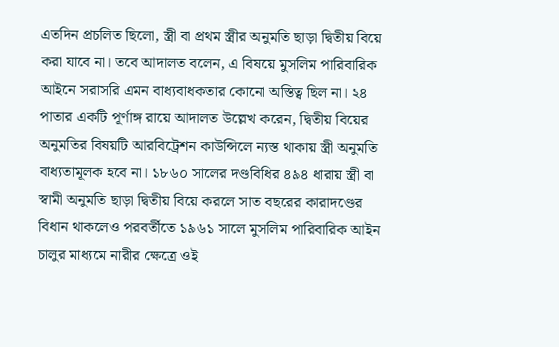এতদিন প্রচলিত ছিলো, স্ত্রী বা প্রথম স্ত্রীর অনুমতি ছাড়া দ্বিতীয় বিয়ে করা যাবে না। তবে আদালত বলেন, এ বিষয়ে মুসলিম পারিবারিক আইনে সরাসরি এমন বাধ্যবাধকতার কোনো অস্তিত্ব ছিল না। ২৪ পাতার একটি পূর্ণাঙ্গ রায়ে আদালত উল্লেখ করেন, দ্বিতীয় বিয়ের অনুমতির বিষয়টি আরবিট্রেশন কাউন্সিলে ন্যস্ত থাকায় স্ত্রী অনুমতি বাধ্যতামূলক হবে না। ১৮৬০ সালের দণ্ডবিধির ৪৯৪ ধারায় স্ত্রী বা স্বামী অনুমতি ছাড়া দ্বিতীয় বিয়ে করলে সাত বছরের কারাদণ্ডের বিধান থাকলেও পরবর্তীতে ১৯৬১ সালে মুসলিম পারিবারিক আইন চালুর মাধ্যমে নারীর ক্ষেত্রে ওই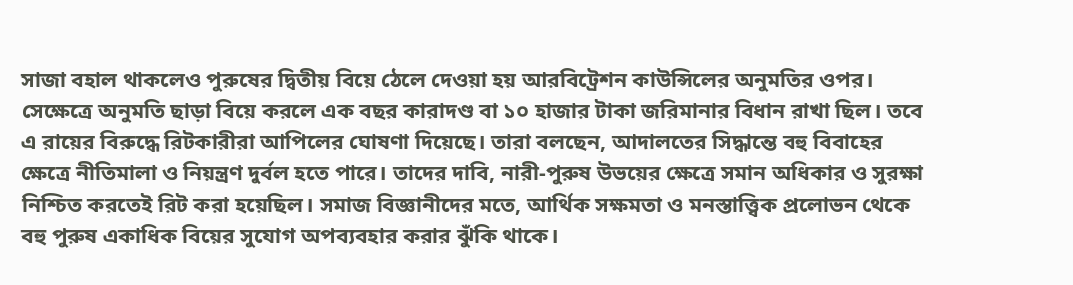সাজা বহাল থাকলেও পুরুষের দ্বিতীয় বিয়ে ঠেলে দেওয়া হয় আরবিট্রেশন কাউন্সিলের অনুমতির ওপর। সেক্ষেত্রে অনুমতি ছাড়া বিয়ে করলে এক বছর কারাদণ্ড বা ১০ হাজার টাকা জরিমানার বিধান রাখা ছিল। তবে এ রায়ের বিরুদ্ধে রিটকারীরা আপিলের ঘোষণা দিয়েছে। তারা বলছেন, আদালতের সিদ্ধান্তে বহু বিবাহের ক্ষেত্রে নীতিমালা ও নিয়ন্ত্রণ দুর্বল হতে পারে। তাদের দাবি, নারী-পুরুষ উভয়ের ক্ষেত্রে সমান অধিকার ও সুরক্ষা নিশ্চিত করতেই রিট করা হয়েছিল। সমাজ বিজ্ঞানীদের মতে, আর্থিক সক্ষমতা ও মনস্তাত্ত্বিক প্রলোভন থেকে বহু পুরুষ একাধিক বিয়ের সুযোগ অপব্যবহার করার ঝুঁকি থাকে।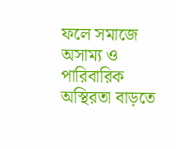ফলে সমাজে অসাম্য ও পারিবারিক অস্থিরতা বাড়তে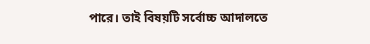পারে। তাই বিষয়টি সর্বোচ্চ আদালতে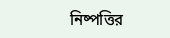নিষ্পত্তির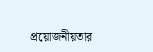প্রয়োজনীয়তার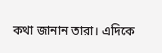কথা জানান তারা। এদিকে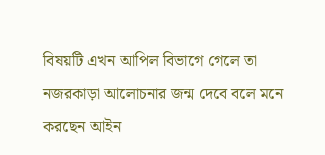বিষয়টি এখন আপিল বিভাগে গেলে তা নজরকাড়া আলোচনার জন্ম দেবে বলে মনে করছেন আইন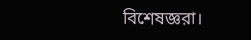বিশেষজ্ঞরা।